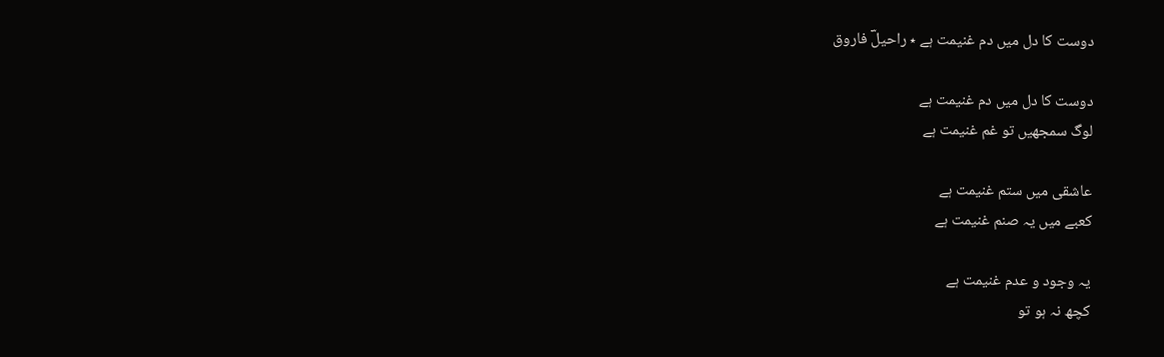دوست کا دل میں دم غنیمت ہے ٭ راحیلؔ فاروق

دوست کا دل میں دم غنیمت ہے
لوگ سمجھیں تو غم غنیمت ہے

عاشقی میں ستم غنیمت ہے
کعبے میں یہ صنم غنیمت ہے

یہ وجود و عدم غنیمت ہے
کچھ نہ ہو تو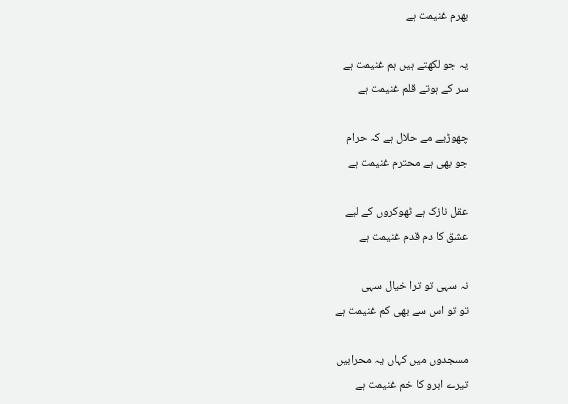بھرم غنیمت ہے

یہ جو لکھتے ہیں ہم غنیمت ہے
سر کے ہوتے قلم غنیمت ہے

چھوڑیے مے حلال ہے کہ حرام
جو بھی ہے محترم غنیمت ہے

عقل نازک ہے ٹھوکروں کے لیے
عشق کا دم قدم غنیمت ہے

نہ سہی تو ترا خیال سہی
تو تو اس سے بھی کم غنیمت ہے

مسجدوں میں کہاں یہ محرابیں
تیرے ابرو کا خم غنیمت ہے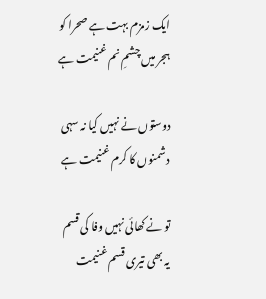ایک زمزم بہت ہے صحرا کو
ہجر میں چشمِ نم غنیمت ہے

دوستوں نے نہیں کیا نہ سہی
دشمنوں کا کرم غنیمت ہے

تو نے کھائی نہیں وفا کی قسم
یہ بھی تیری قسم غنیمت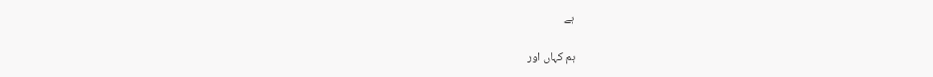ہے

ہم کہاں اور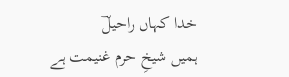خدا کہاں راحیلؔ
ہمیں شیخِ حرم غنیمت ہے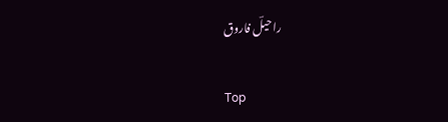راحیلؔ فاروق

Top